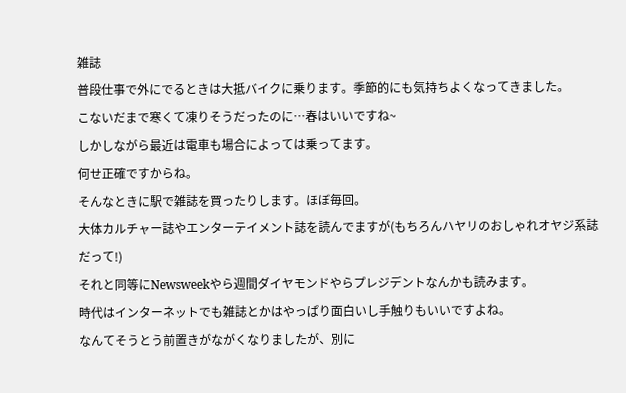雑誌
普段仕事で外にでるときは大抵バイクに乗ります。季節的にも気持ちよくなってきました。
こないだまで寒くて凍りそうだったのに…春はいいですね~
しかしながら最近は電車も場合によっては乗ってます。
何せ正確ですからね。
そんなときに駅で雑誌を買ったりします。ほぼ毎回。
大体カルチャー誌やエンターテイメント誌を読んでますが(もちろんハヤリのおしゃれオヤジ系誌だって!)
それと同等にNewsweekやら週間ダイヤモンドやらプレジデントなんかも読みます。
時代はインターネットでも雑誌とかはやっぱり面白いし手触りもいいですよね。
なんてそうとう前置きがながくなりましたが、別に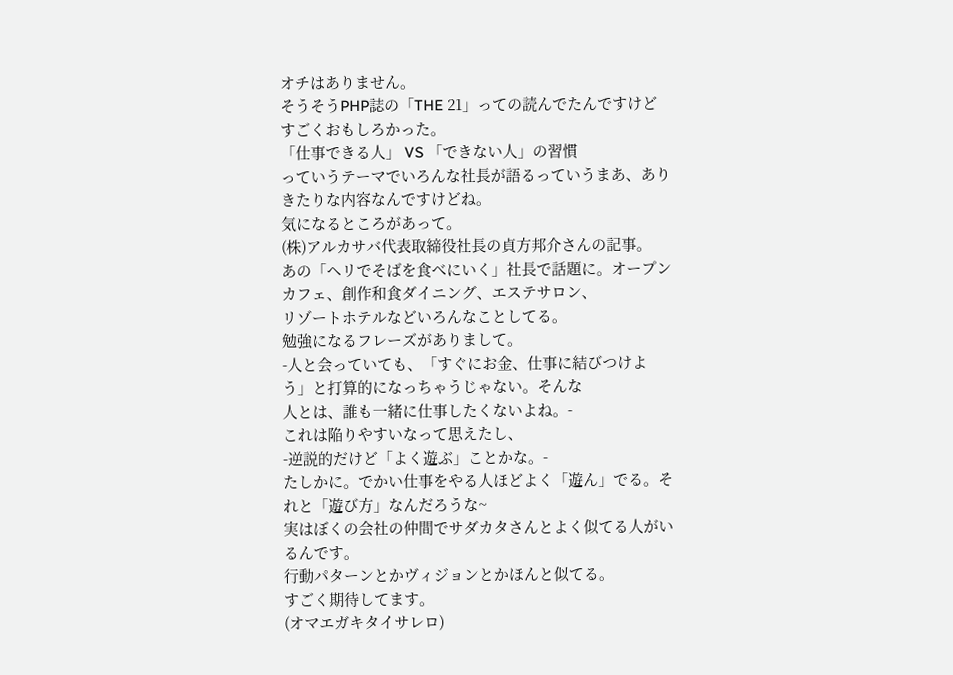オチはありません。
そうそうPHP誌の「THE 21」っての読んでたんですけどすごくおもしろかった。
「仕事できる人」 VS 「できない人」の習慣
っていうテーマでいろんな社長が語るっていうまあ、ありきたりな内容なんですけどね。
気になるところがあって。
(株)アルカサバ代表取締役社長の貞方邦介さんの記事。
あの「ヘリでそばを食べにいく」社長で話題に。オープンカフェ、創作和食ダイニング、エステサロン、
リゾートホテルなどいろんなことしてる。
勉強になるフレーズがありまして。
-人と会っていても、「すぐにお金、仕事に結びつけよう」と打算的になっちゃうじゃない。そんな
人とは、誰も一緒に仕事したくないよね。-
これは陥りやすいなって思えたし、
-逆説的だけど「よく遊ぶ」ことかな。-
たしかに。でかい仕事をやる人ほどよく「遊ん」でる。それと「遊び方」なんだろうな~
実はぼくの会社の仲間でサダカタさんとよく似てる人がいるんです。
行動パターンとかヴィジョンとかほんと似てる。
すごく期待してます。
(オマエガキタイサレロ)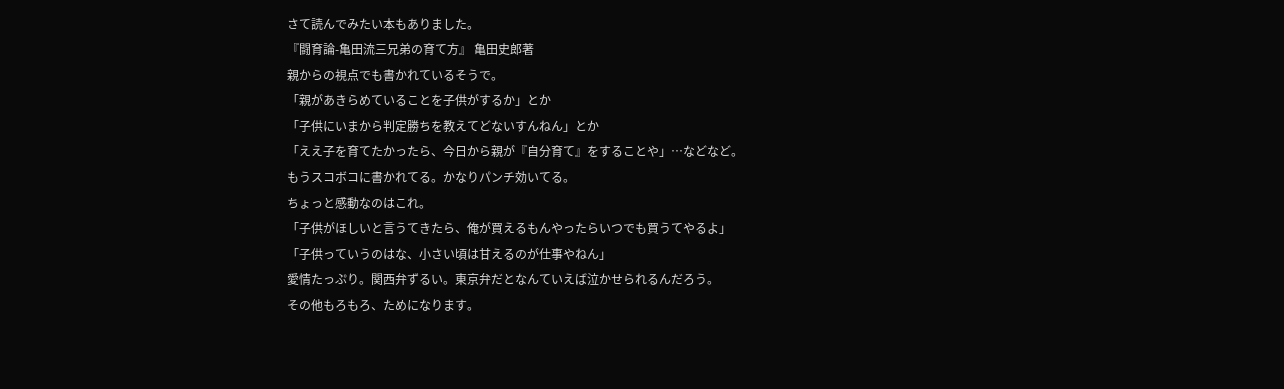さて読んでみたい本もありました。
『闘育論-亀田流三兄弟の育て方』 亀田史郎著
親からの視点でも書かれているそうで。
「親があきらめていることを子供がするか」とか
「子供にいまから判定勝ちを教えてどないすんねん」とか
「ええ子を育てたかったら、今日から親が『自分育て』をすることや」…などなど。
もうスコボコに書かれてる。かなりパンチ効いてる。
ちょっと感動なのはこれ。
「子供がほしいと言うてきたら、俺が買えるもんやったらいつでも買うてやるよ」
「子供っていうのはな、小さい頃は甘えるのが仕事やねん」
愛情たっぷり。関西弁ずるい。東京弁だとなんていえば泣かせられるんだろう。
その他もろもろ、ためになります。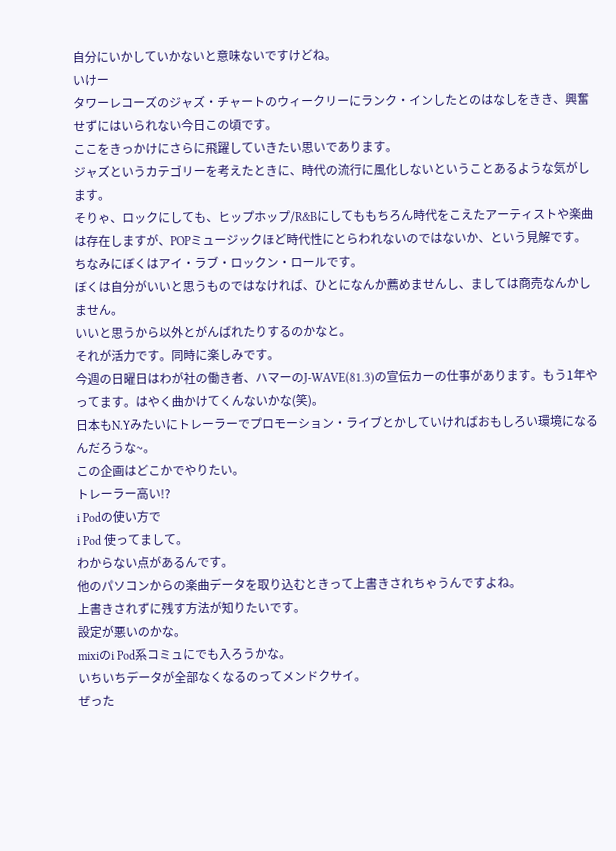自分にいかしていかないと意味ないですけどね。
いけー
タワーレコーズのジャズ・チャートのウィークリーにランク・インしたとのはなしをきき、興奮せずにはいられない今日この頃です。
ここをきっかけにさらに飛躍していきたい思いであります。
ジャズというカテゴリーを考えたときに、時代の流行に風化しないということあるような気がします。
そりゃ、ロックにしても、ヒップホップ/R&Bにしてももちろん時代をこえたアーティストや楽曲は存在しますが、POPミュージックほど時代性にとらわれないのではないか、という見解です。
ちなみにぼくはアイ・ラブ・ロックン・ロールです。
ぼくは自分がいいと思うものではなければ、ひとになんか薦めませんし、ましては商売なんかしません。
いいと思うから以外とがんばれたりするのかなと。
それが活力です。同時に楽しみです。
今週の日曜日はわが社の働き者、ハマーのJ-WAVE(81.3)の宣伝カーの仕事があります。もう1年やってます。はやく曲かけてくんないかな(笑)。
日本もN.Yみたいにトレーラーでプロモーション・ライブとかしていければおもしろい環境になるんだろうな~。
この企画はどこかでやりたい。
トレーラー高い!?
i Podの使い方で
i Pod 使ってまして。
わからない点があるんです。
他のパソコンからの楽曲データを取り込むときって上書きされちゃうんですよね。
上書きされずに残す方法が知りたいです。
設定が悪いのかな。
mixiのi Pod系コミュにでも入ろうかな。
いちいちデータが全部なくなるのってメンドクサイ。
ぜった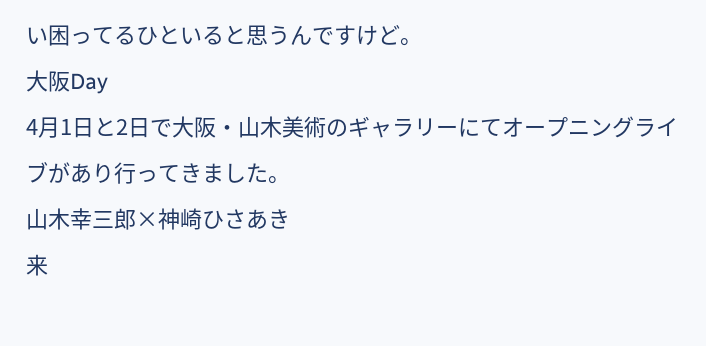い困ってるひといると思うんですけど。
大阪Day
4月1日と2日で大阪・山木美術のギャラリーにてオープニングライブがあり行ってきました。
山木幸三郎×神崎ひさあき
来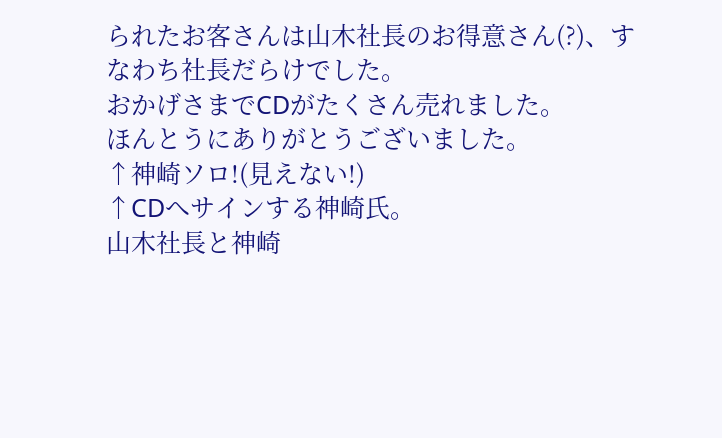られたお客さんは山木社長のお得意さん(?)、すなわち社長だらけでした。
おかげさまでCDがたくさん売れました。
ほんとうにありがとうございました。
↑神崎ソロ!(見えない!)
↑CDへサインする神崎氏。
山木社長と神崎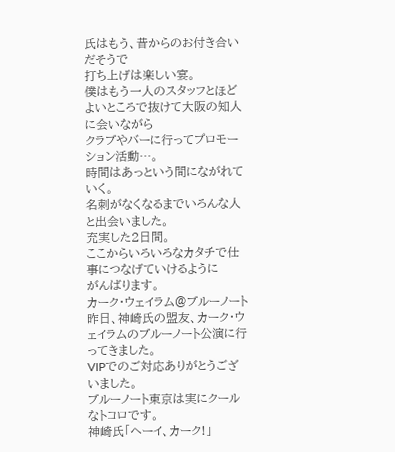氏はもう、昔からのお付き合いだそうで
打ち上げは楽しい宴。
僕はもう一人のスタッフとほどよいところで抜けて大阪の知人に会いながら
クラブやバーに行ってプロモーション活動…。
時間はあっという間にながれていく。
名刺がなくなるまでいろんな人と出会いました。
充実した2日間。
ここからいろいろなカタチで仕事につなげていけるように
がんばります。
カーク・ウェイラム@ブルーノート
昨日、神崎氏の盟友、カーク・ウェイラムのブルーノート公演に行ってきました。
VIPでのご対応ありがとうございました。
ブルーノート東京は実にクールなトコロです。
神崎氏「ヘーイ、カーク!」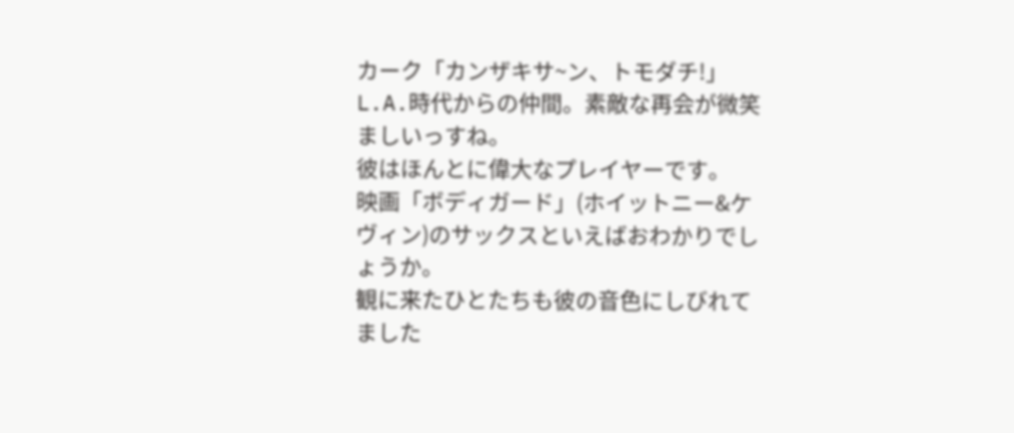カーク「カンザキサ~ン、トモダチ!」
L.A.時代からの仲間。素敵な再会が微笑ましいっすね。
彼はほんとに偉大なプレイヤーです。
映画「ボディガード」(ホイットニー&ケヴィン)のサックスといえばおわかりでしょうか。
観に来たひとたちも彼の音色にしびれてました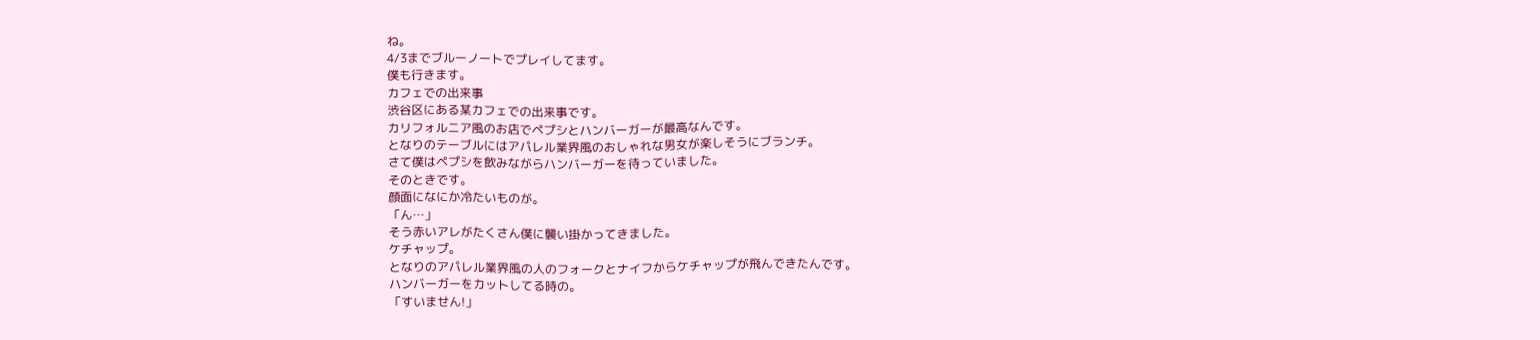ね。
4/3までブルーノートでプレイしてます。
僕も行きます。
カフェでの出来事
渋谷区にある某カフェでの出来事です。
カリフォルニア風のお店でペプシとハンバーガーが最高なんです。
となりのテーブルにはアパレル業界風のおしゃれな男女が楽しそうにブランチ。
さて僕はペプシを飲みながらハンバーガーを待っていました。
そのときです。
顔面になにか冷たいものが。
「ん…」
そう赤いアレがたくさん僕に襲い掛かってきました。
ケチャップ。
となりのアパレル業界風の人のフォークとナイフからケチャップが飛んできたんです。
ハンバーガーをカットしてる時の。
「すいません!」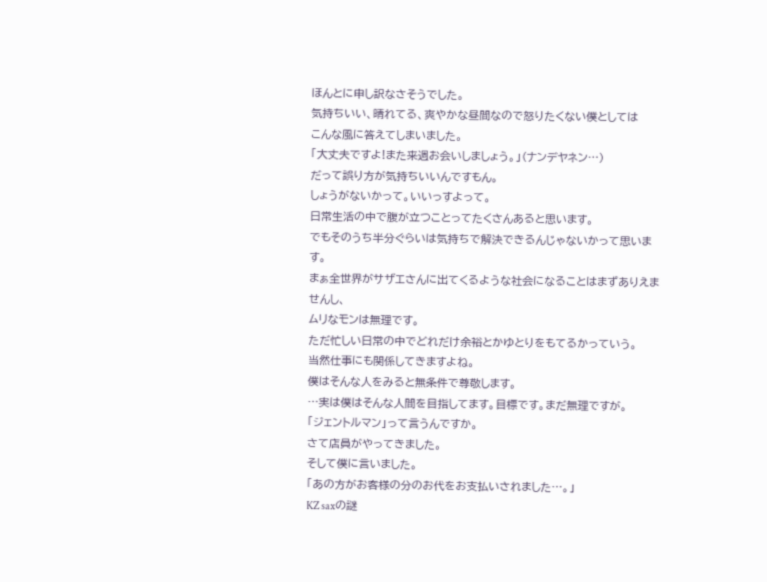ほんとに申し訳なさそうでした。
気持ちいい、晴れてる、爽やかな昼間なので怒りたくない僕としては
こんな風に答えてしまいました。
「大丈夫ですよ!また来週お会いしましょう。」(ナンデヤネン…)
だって誤り方が気持ちいいんですもん。
しょうがないかって。いいっすよって。
日常生活の中で腹が立つことってたくさんあると思います。
でもそのうち半分ぐらいは気持ちで解決できるんじゃないかって思います。
まぁ全世界がサザエさんに出てくるような社会になることはまずありえませんし、
ムリなモンは無理です。
ただ忙しい日常の中でどれだけ余裕とかゆとりをもてるかっていう。
当然仕事にも関係してきますよね。
僕はそんな人をみると無条件で尊敬します。
…実は僕はそんな人間を目指してます。目標です。まだ無理ですが。
「ジェントルマン」って言うんですか。
さて店員がやってきました。
そして僕に言いました。
「あの方がお客様の分のお代をお支払いされました…。」
KZ saxの謎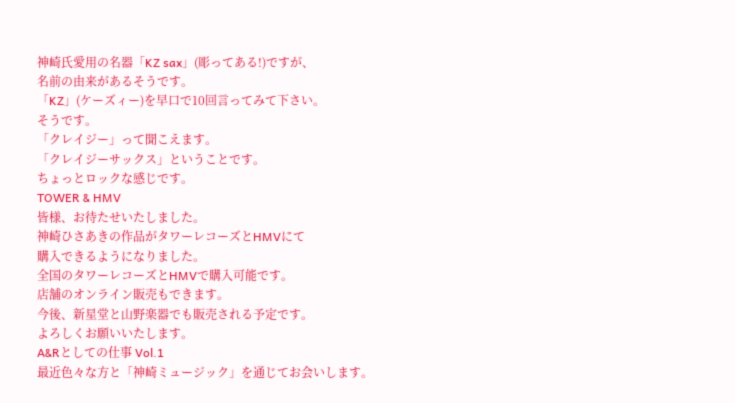神崎氏愛用の名器「KZ sax」(彫ってある!)ですが、
名前の由来があるそうです。
「KZ」(ケーズィー)を早口で10回言ってみて下さい。
そうです。
「クレイジー」って聞こえます。
「クレイジーサックス」ということです。
ちょっとロックな感じです。
TOWER & HMV
皆様、お待たせいたしました。
神崎ひさあきの作品がタワーレコーズとHMVにて
購入できるようになりました。
全国のタワーレコーズとHMVで購入可能です。
店舗のオンライン販売もできます。
今後、新星堂と山野楽器でも販売される予定です。
よろしくお願いいたします。
A&Rとしての仕事 Vol.1
最近色々な方と「神崎ミュージック」を通じてお会いします。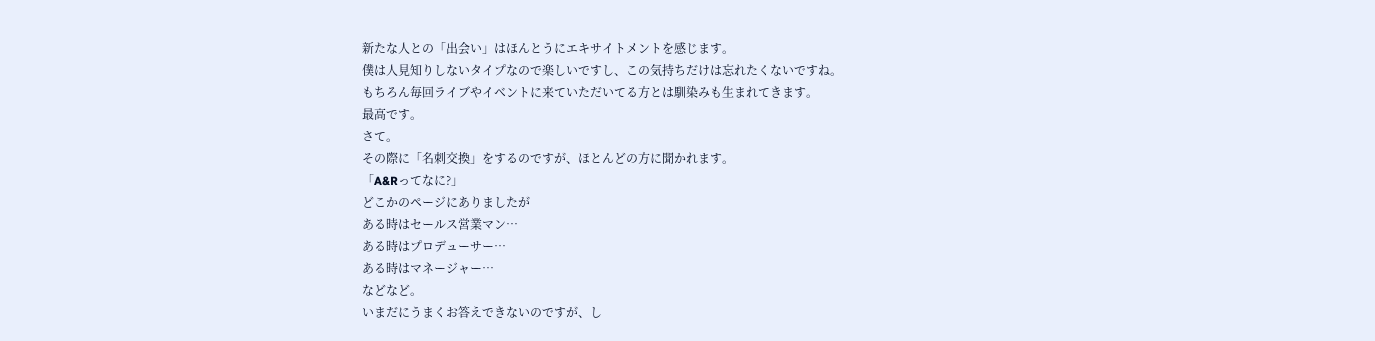新たな人との「出会い」はほんとうにエキサイトメントを感じます。
僕は人見知りしないタイプなので楽しいですし、この気持ちだけは忘れたくないですね。
もちろん毎回ライブやイベントに来ていただいてる方とは馴染みも生まれてきます。
最高です。
さて。
その際に「名刺交換」をするのですが、ほとんどの方に聞かれます。
「A&Rってなに?」
どこかのページにありましたが
ある時はセールス営業マン…
ある時はプロデューサー…
ある時はマネージャー…
などなど。
いまだにうまくお答えできないのですが、し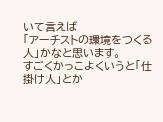いて言えば
「アーチストの環境をつくる人」かなと思います。
すごくかっこよくいうと「仕掛け人」とか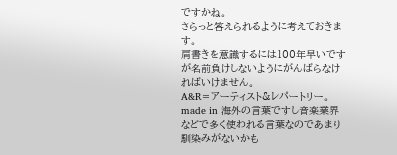ですかね。
さらっと答えられるように考えておきます。
肩書きを意識するには100年早いですが名前負けしないようにがんばらなければいけません。
A&R=アーティスト&レパートリー。
made in 海外の言葉ですし音楽業界などで多く使われる言葉なのであまり馴染みがないかも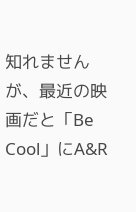知れませんが、最近の映画だと「Be Cool」にA&R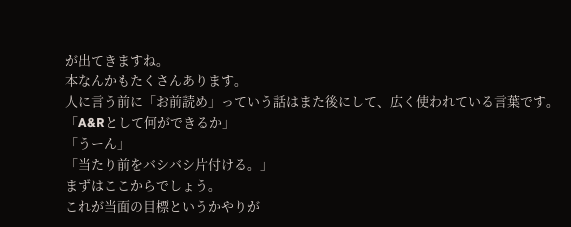が出てきますね。
本なんかもたくさんあります。
人に言う前に「お前読め」っていう話はまた後にして、広く使われている言葉です。
「A&Rとして何ができるか」
「うーん」
「当たり前をバシバシ片付ける。」
まずはここからでしょう。
これが当面の目標というかやりが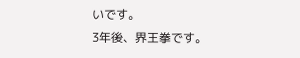いです。
3年後、界王拳です。